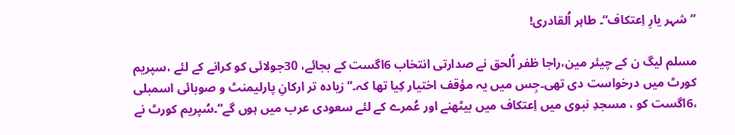” شہر یارِ اِعتکاف“۔ طاہر اُلقادری!

مسلم لیگ ن کے چیئر مین،راجا ظفر اُلحق نے صدارتی انتخاب 6اگست کے بجائے، 30جولائی کو کرانے کے لئے ،سپریم کورٹ میں درخواست دی تھی۔جِس میں یہ مؤقف اختیار کِیا تھا کہ۔” زیادہ تر ارکانِ پارلیمنٹ و صوبائی اسمبلی ،6اگست کو ، مسجدِ نبوی میں اِعتکاف میں بیٹھنے اور عُمرے کے لئے سعودی عرب میں ہوں گے“۔سُپریم کورٹ نے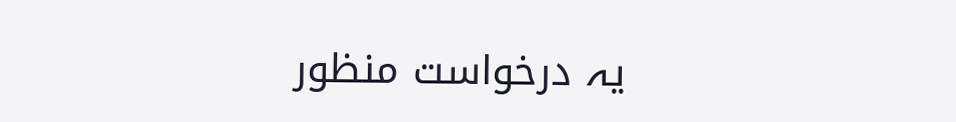یہ درخواست منظور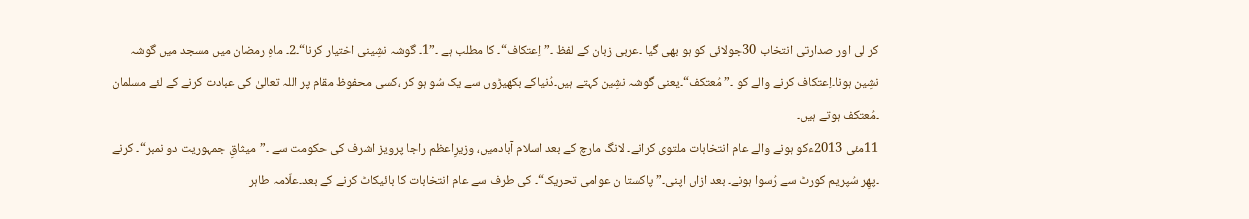کر لی اور صدارتی انتخاب 30جولائی کو ہو بھی گیا ۔عربی زبان کے لفظ ۔” اِعتکاف“۔ کا مطلب ہے ۔”1۔ گوشہ نشِینی اختیار کرنا“۔2۔ ماہِ رمضان میں مسجد میں گوشہ نشِین ہونا۔اِعتکاف کرنے والے کو ۔” مُعتکف“۔یعنی گوشہ نشِین کہتے ہیں۔دُنیاکے بکھیڑوں سے یک سُو ہو کر ،کسی محفوظ مقام پر اللہ تعالیٰ کی عبادت کرنے کے لئے مسلمان ۔مُعتکف ہوتے ہیں۔
11مئی 2013ءکو ہونے والے عام انتخابات ملتوی کرانے۔ لانگ مارچ کے بعد اسلام آبادمیں، وزیرِاعظم راجا پرویز اشرف کی حکومت سے ۔”میثاقِ جمہوریت دو نمبر“۔ کرنے ۔پھِر سُپریم کورٹ سے رُسوا ہونے۔ بعد ازاں اپنی۔” پاکستا ن عوامی تحریک“۔ کی طرف سے عام انتخابات کا بائیکاٹ کرنے کے بعد۔علّامہ طاہر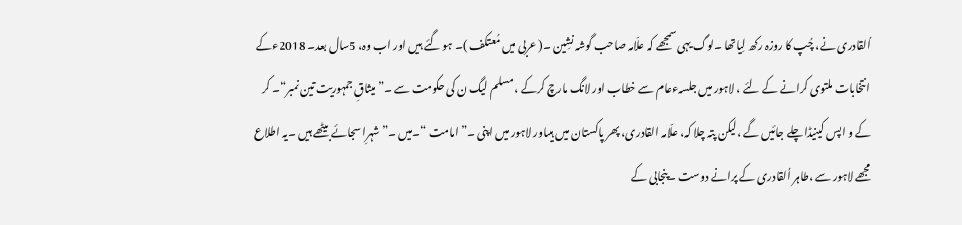اُلقادری نے، چُپ کا روزہ رکھ لِیاتھا ۔لوگ یہی سمجھے کہ علّامہ صاحب گوشہ نشِین ۔( عربی میں مُعتکف )۔ ہو گئے ہیں اور اب وہ، 5سال بعد۔ 2018ءکے انتخابات ملتوی کرانے کے لئے ، لاہور میں جلسہءعام سے خطاب اور لانگ مارچ کرکے ، مسلم لیگ ن کی حکومت سے ۔” میثاقِ جمہوریت تین نمبر“۔ کر کے و اپس کینیڈا چلے جائیں گے ،لیکن پتہ چلا کہ، علّامہ القادری، پھر پاکستان میں ہیںاور لاہور میں اپنی ۔” امامت “۔میں ۔” شہرِا سجائے بیٹھے ہیں ۔یہ اطلاع مجھے لاہور سے ،طاہر اُلقادری کے پرانے دوست ۔پنجابی کے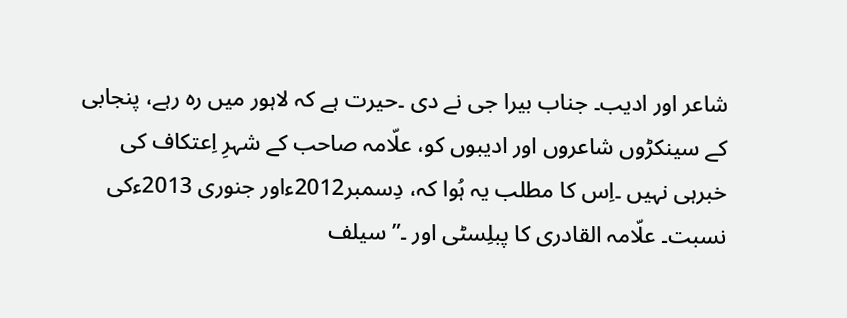شاعر اور ادیب۔ جناب بیرا جی نے دی ۔حیرت ہے کہ لاہور میں رہ رہے، پنجابی کے سینکڑوں شاعروں اور ادیبوں کو، علّامہ صاحب کے شہرِ اِعتکاف کی خبرہی نہیں ۔اِس کا مطلب یہ ہُوا کہ، دِسمبر2012ءاور جنوری 2013ءکی نسبت۔ علّامہ القادری کا پبلِسٹی اور ۔”سیلف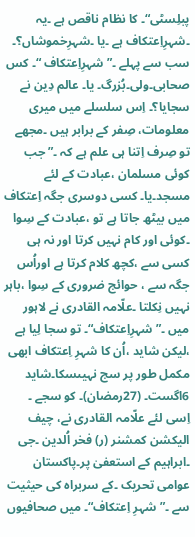پبلِسٹی“۔ کا نظام ناقص ہے ۔یہ ۔شہرِاِعتکاف ہے ۔یا ۔شہرِخموشاں؟۔
سب سے پہلے ۔” شہرِاِعتکاف “۔ کس صحابی۔ولی۔بُزرگ۔ یا۔ عالم دِین نے سجایا؟۔ اِس سلسلے میں میری معلومات، صِفر کے برابر ہیں ۔مجھے تو صِرف اِتنا ہی علم ہے کہ ۔” جب کوئی مسلمان ،عبادت کے لئے مسجد۔یا۔ کسی دوسری جگہ اِعتکاف میں بیٹھ جاتا ہے تو ،عبادت کے سِوا ۔کوئی اور کام نہیں کرتا اور نہ ہی کسی سے ،کچھ کلام کرتا ہے اوراُس جگہ سے ، حوائج ضروری کے سِوا ،باہر نہیں نِکلتا ۔علّامہ القادری نے لاہور میں ۔” شہرِاِعتکاف“۔ تو سجا لِیا ہے ،لیکن شاید ،اُن کا شہرِ اِعتکاف ابھی مکمل طور پر سج نہیںسکا۔شاید 6اگست۔ (27رمضان)۔ کو سجے ۔ اِسی لئے علّامہ القادری نے، چیف الیکشن کمشنر (ر) فخر اُلدین ۔جی ۔ابراہیم کے استعفیٰ پر۔پاکستان عوامی تحریک ۔کے سربراہ کی حیثیت سے ۔” شہرِ اِعتکاف“۔ میں صحافیوں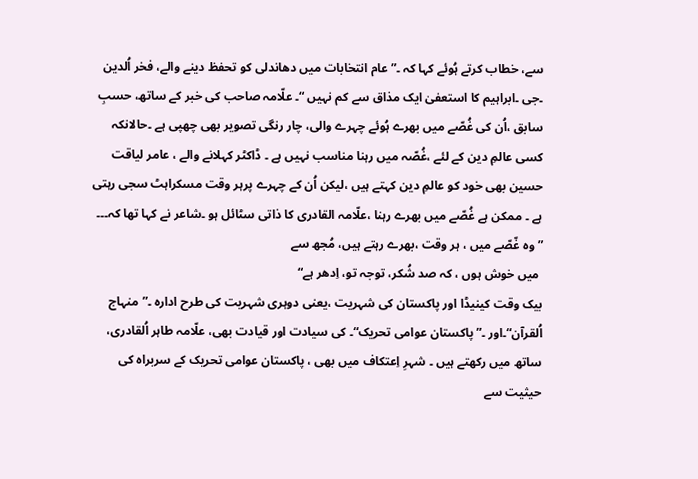سے، خطاب کرتے ہُوئے کہا کہ ۔” عام انتخابات میں دھاندلی کو تحفظ دینے والے، فخر اُلدین ۔جی ۔ابراہیم کا استعفیٰ ایک مذاق سے کم نہیں “۔ علّامہ صاحب کی خبر کے ساتھ، حسبِ سابق ،اُن کی غُصّے میں بھرے ہُوئے چہرے والی، چار رنگی تصویر بھی چھپی ہے ۔حالانکہ کسی عالمِ دین کے لئے ،غُصّہ میں رہنا مناسب نہیں ہے ۔ ڈاکٹر کہلانے والے ، عامر لیاقت حسین بھی خود کو عالمِ دین کہتے ہیں ،لیکن اُن کے چہرے پرہر وقت مسکراہٹ سجی رہتی ہے ۔ ممکن ہے غُصّے میں بھرے رہنا ،علّامہ القادری کا ذاتی سٹائل ہو ۔شاعر نے کہا تھا کہ۔۔۔
” وہ غّصّے میں ، ہر وقت ،بھرے رہتے ہیں، مُجھ سے
 میں خوش ہوں ، کہ صد شُکر، توجہ تو، اِدھر ہے“
بیک وقت کینیڈا اور پاکستان کی شہریت ،یعنی دوہری شہریت کی طرح ادارہ ۔”منہاج اُلقرآن“۔اور ۔” پاکستان عوامی تحریک“۔ کی سیادت اور قیادت بھی، علّامہ طاہر اُلقادری، ساتھ میں رکھتے ہیں ۔ شہرِ اِعتکاف میں بھی ، پاکستان عوامی تحریک کے سربراہ کی حیثیت سے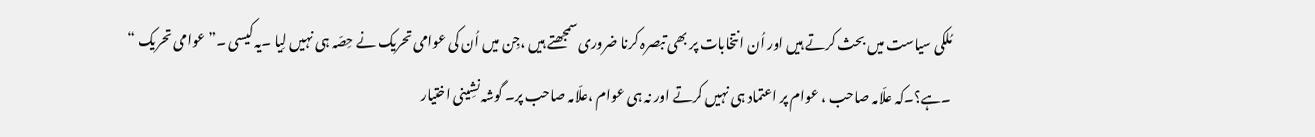مُلکی سیاست میں بحث کرتے ہیں اور اُن انتخابات پر بھی تبصرہ کرنا ضروری سمجھتے ہیں ،جِن میں اُن کی عوامی تحریک نے حِصّہ ہی نہیں لِیا ۔یہ کیسی ۔” عوامی تحریک “ ۔ہے؟۔کہ علّامہ صاحب ، عوام پر اعتماد ہی نہیں کرتے اور نہ ہی عوام ،علّامہ صاحب پر۔ گوشہ نشِینی اختیار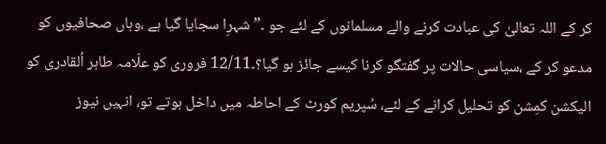کر کے اللہ تعالیٰ کی عبادت کرنے والے مسلمانوں کے لئے جو ۔”شہرِا سجایا گیا ہے ،وہاں صحافیوں کو مدعو کر کے ،سیاسی حالات پر گفتگو کرنا کیسے جائز ہو گیا؟۔12/11 فروری کو علّامہ طاہر اُلقادری کو الیکشن کمِشن کو تحلیل کرانے کے لئے، سُپریم کورٹ کے احاطہ میں داخل ہوتے تو، انہیں نیوز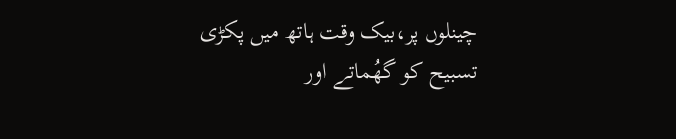چینلوں پر،بیک وقت ہاتھ میں پکڑی تسبیح کو گھُماتے اور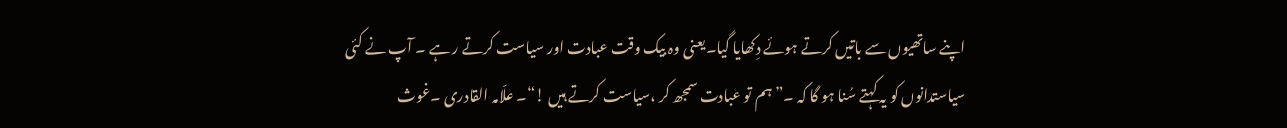اپنے ساتھیوں سے باتیں کرتے ہوئے دِکھایا گیا۔یعنی وہ بیک وقت عبادت اور سیاست کرتے ر ہے ۔ آپ نے کئی سیاستدانوں کو یہ کہتے سُنا ہو گا کہ ۔” ہم تو عبادت سمجھ کر ،سیاست کرتے ہیں !“۔ علّامہ القادری ۔غوث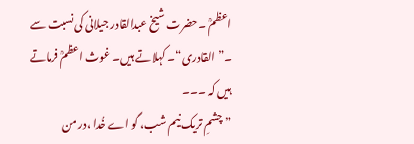اعظمؒ ۔حضرت شیخ عبدالقادر جیلانی کی نسبت سے ۔” القادری“۔ کہلاتے ہیں۔ غوث اعظمؒ فرماتے ہیں کہ ۔۔۔
” چشمِ تریک نیم شب، گو اے خُدا ،در من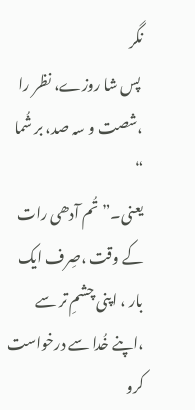نگر
 پس شا روزے، نظر را ،شصت و سہ صد، بر شُما “
یعنی۔”تُم آدھی رات کے وقت ،صِرف ایک بار ، اپنی چشمِ تر سے ،اپنے خُدا سے درخواست کرو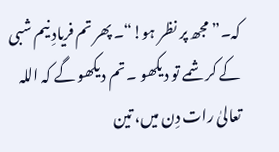کہ۔” مجھ پر نظر ہو!“۔ پھر تم فریادِ نیم شبی کے کرشمے تو دیکھو ۔ تم دیکھو گے کہ اللہ تعالیٰ رات دِن میں، تین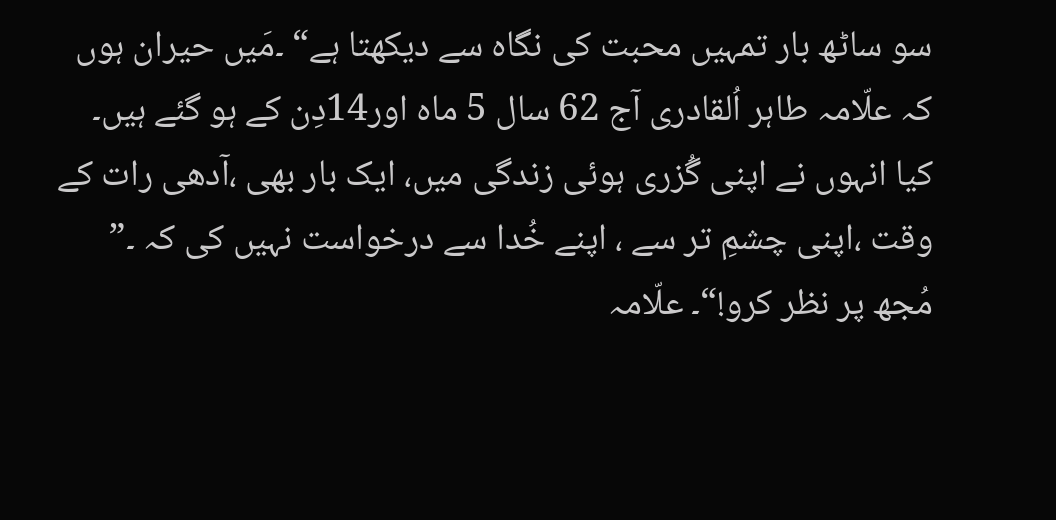سو ساٹھ بار تمہیں محبت کی نگاہ سے دیکھتا ہے“ ۔مَیں حیران ہوں کہ علّامہ طاہر اُلقادری آج 62 سال 5 ماہ اور14دِن کے ہو گئے ہیں۔ کیا انہوں نے اپنی گُزری ہوئی زندگی میں، ایک بار بھی ،آدھی رات کے وقت ،اپنی چشمِ تر سے ، اپنے خُدا سے درخواست نہیں کی کہ ۔” مُجھ پر نظر کرو!“۔ علّامہ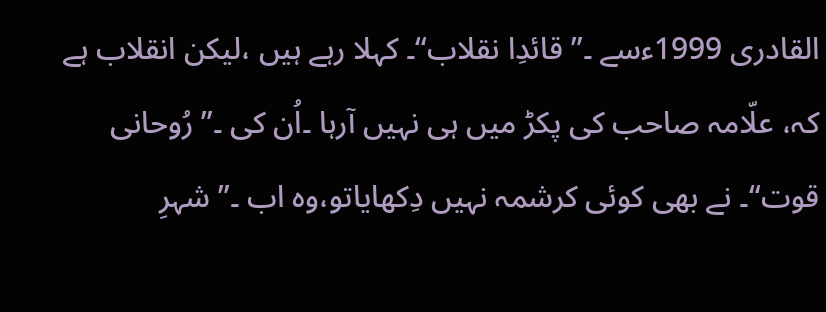القادری 1999ءسے ۔” قائدِا نقلاب“۔ کہلا رہے ہیں ،لیکن انقلاب ہے کہ، علّامہ صاحب کی پکڑ میں ہی نہیں آرہا ۔اُن کی ۔” رُوحانی قوت“۔ نے بھی کوئی کرشمہ نہیں دِکھایاتو،وہ اب ۔” شہرِ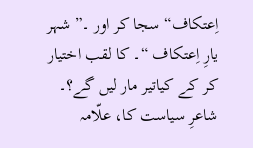اِعتکاف“ سجا کر اور ۔” شہر یارِ اِعتکاف “۔ کا لقب اختیار کر کے کیاتیر مار لیں گے؟۔ شاعرِ سیاست کا، علّامہ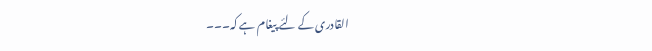القادری کے لئے پیغام ہے کہ۔۔۔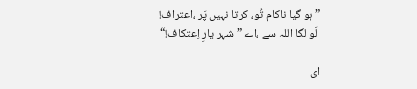” ہو گیا ناکام تُو، کرتا نہیں پَر ،اعتراف!
 لَو لگا اللہ سے ،اے ” شہر یارِ اِعتکاف!“

ای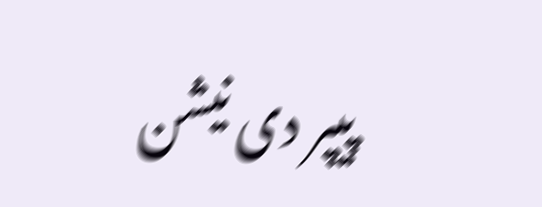پیپر دی نیشن